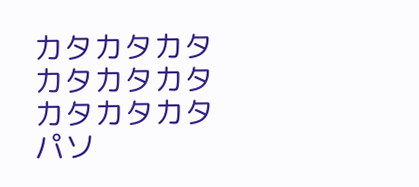カタカタカタカタカタカタカタカタカタ
パソ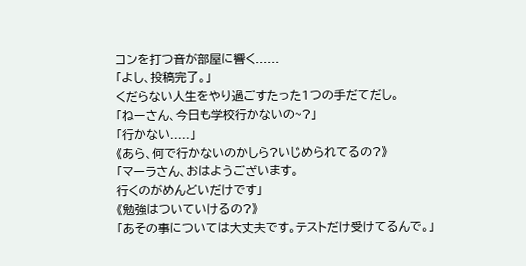コンを打つ音が部屋に響く......
「よし、投稿完了。」
くだらない人生をやり過ごすたった1つの手だてだし。
「ねーさん、今日も学校行かないの~?」
「行かない.....」
《あら、何で行かないのかしら?いじめられてるの?》
「マーラさん、おはようございます。
行くのがめんどいだけです」
《勉強はついていけるの?》
「あその事については大丈夫です。テストだけ受けてるんで。」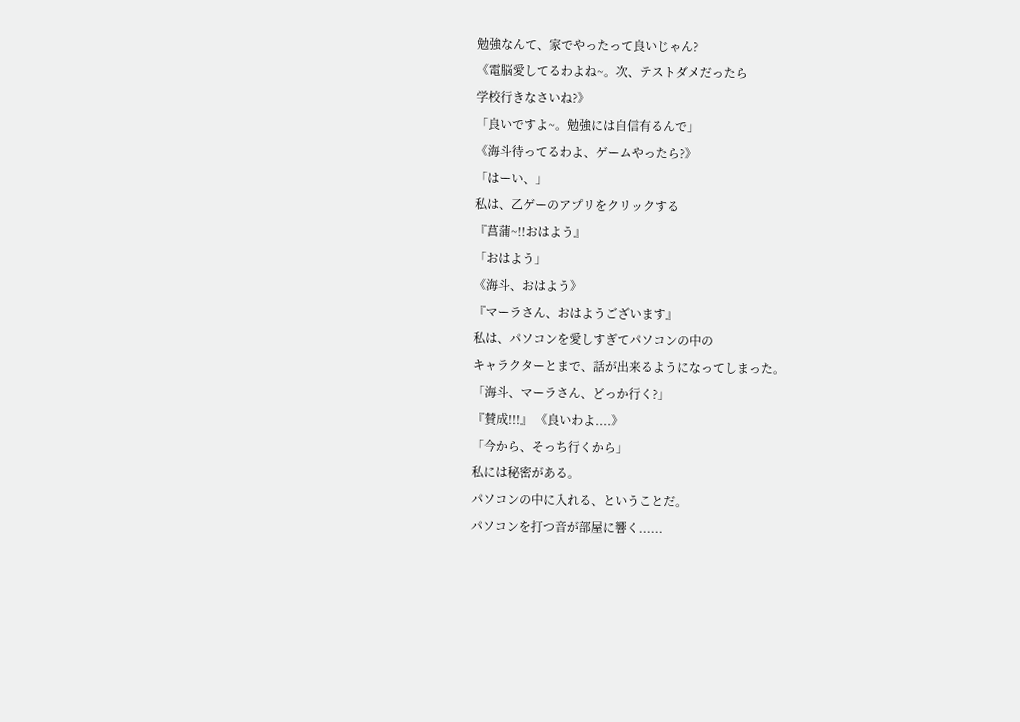勉強なんて、家でやったって良いじゃん?
《電脳愛してるわよね~。次、テストダメだったら
学校行きなさいね?》
「良いですよ~。勉強には自信有るんで」
《海斗待ってるわよ、ゲームやったら?》
「はーい、」
私は、乙ゲーのアプリをクリックする
『菖蒲~!!おはよう』
「おはよう」
《海斗、おはよう》
『マーラさん、おはようございます』
私は、パソコンを愛しすぎてパソコンの中の
キャラクターとまで、話が出来るようになってしまった。
「海斗、マーラさん、どっか行く?」
『賛成!!!』 《良いわよ....》
「今から、そっち行くから」
私には秘密がある。
パソコンの中に入れる、ということだ。
パソコンを打つ音が部屋に響く......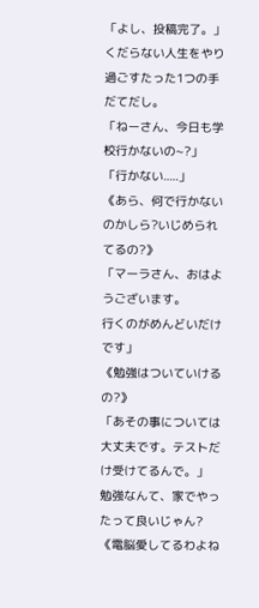「よし、投稿完了。」
くだらない人生をやり過ごすたった1つの手だてだし。
「ねーさん、今日も学校行かないの~?」
「行かない.....」
《あら、何で行かないのかしら?いじめられてるの?》
「マーラさん、おはようございます。
行くのがめんどいだけです」
《勉強はついていけるの?》
「あその事については大丈夫です。テストだけ受けてるんで。」
勉強なんて、家でやったって良いじゃん?
《電脳愛してるわよね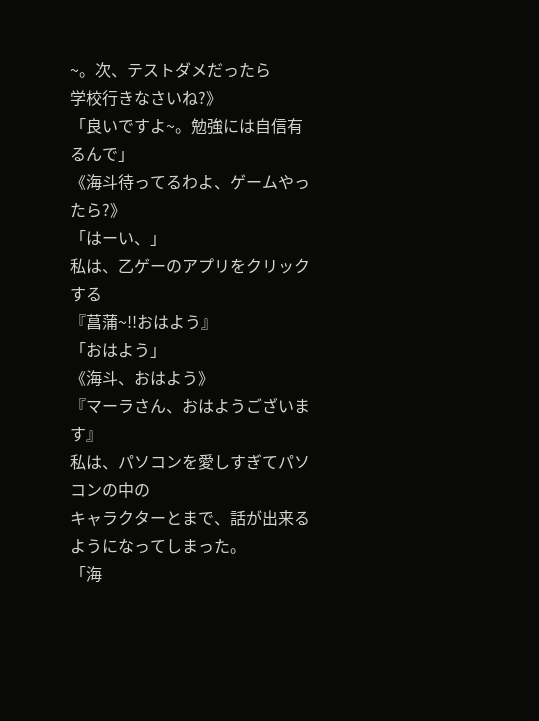~。次、テストダメだったら
学校行きなさいね?》
「良いですよ~。勉強には自信有るんで」
《海斗待ってるわよ、ゲームやったら?》
「はーい、」
私は、乙ゲーのアプリをクリックする
『菖蒲~!!おはよう』
「おはよう」
《海斗、おはよう》
『マーラさん、おはようございます』
私は、パソコンを愛しすぎてパソコンの中の
キャラクターとまで、話が出来るようになってしまった。
「海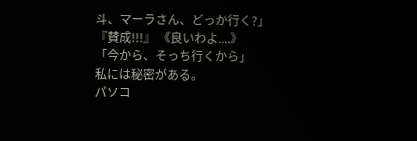斗、マーラさん、どっか行く?」
『賛成!!!』 《良いわよ....》
「今から、そっち行くから」
私には秘密がある。
パソコ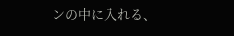ンの中に入れる、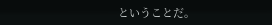ということだ。